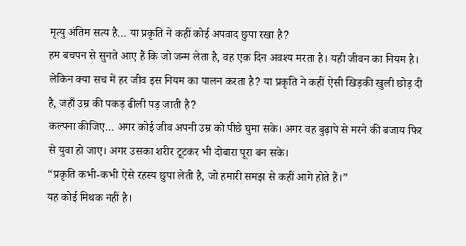मृत्यु अंतिम सत्य है… या प्रकृति ने कहीं कोई अपवाद छुपा रखा है?
हम बचपन से सुनते आए हैं कि जो जन्म लेता है, वह एक दिन अवश्य मरता है। यही जीवन का नियम है। लेकिन क्या सच में हर जीव इस नियम का पालन करता है? या प्रकृति ने कहीं ऐसी खिड़की खुली छोड़ दी है, जहाँ उम्र की पकड़ ढीली पड़ जाती है?
कल्पना कीजिए… अगर कोई जीव अपनी उम्र को पीछे घुमा सके। अगर वह बुढ़ापे से मरने की बजाय फिर से युवा हो जाए। अगर उसका शरीर टूटकर भी दोबारा पूरा बन सके।
“प्रकृति कभी-कभी ऐसे रहस्य छुपा लेती है, जो हमारी समझ से कहीं आगे होते हैं।”
यह कोई मिथक नहीं है।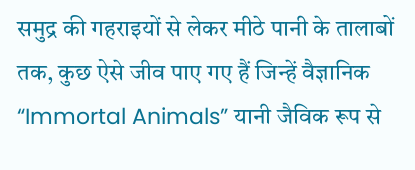समुद्र की गहराइयों से लेकर मीठे पानी के तालाबों तक, कुछ ऐसे जीव पाए गए हैं जिन्हें वैज्ञानिक “Immortal Animals” यानी जैविक रूप से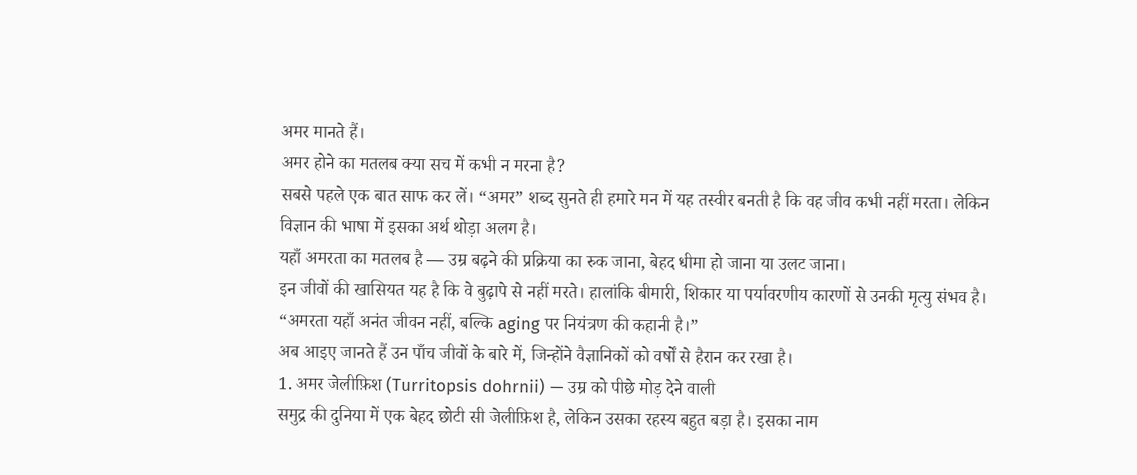अमर मानते हैं।
अमर होने का मतलब क्या सच में कभी न मरना है?
सबसे पहले एक बात साफ कर लें। “अमर” शब्द सुनते ही हमारे मन में यह तस्वीर बनती है कि वह जीव कभी नहीं मरता। लेकिन विज्ञान की भाषा में इसका अर्थ थोड़ा अलग है।
यहाँ अमरता का मतलब है — उम्र बढ़ने की प्रक्रिया का रुक जाना, बेहद धीमा हो जाना या उलट जाना।
इन जीवों की खासियत यह है कि वे बुढ़ापे से नहीं मरते। हालांकि बीमारी, शिकार या पर्यावरणीय कारणों से उनकी मृत्यु संभव है।
“अमरता यहाँ अनंत जीवन नहीं, बल्कि aging पर नियंत्रण की कहानी है।”
अब आइए जानते हैं उन पाँच जीवों के बारे में, जिन्होंने वैज्ञानिकों को वर्षों से हैरान कर रखा है।
1. अमर जेलीफ़िश (Turritopsis dohrnii) — उम्र को पीछे मोड़ देने वाली
समुद्र की दुनिया में एक बेहद छोटी सी जेलीफ़िश है, लेकिन उसका रहस्य बहुत बड़ा है। इसका नाम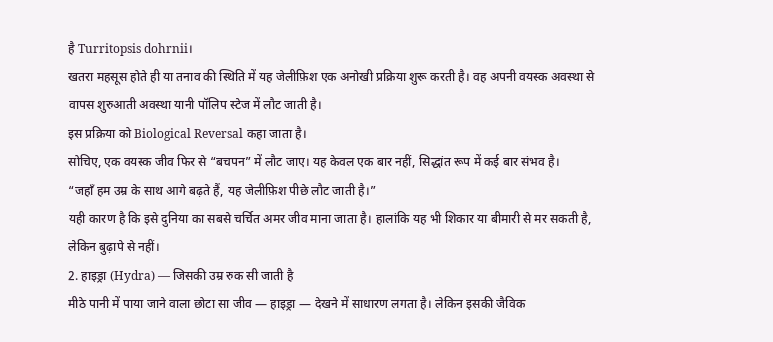है Turritopsis dohrnii।
खतरा महसूस होते ही या तनाव की स्थिति में यह जेलीफ़िश एक अनोखी प्रक्रिया शुरू करती है। वह अपनी वयस्क अवस्था से वापस शुरुआती अवस्था यानी पॉलिप स्टेज में लौट जाती है।
इस प्रक्रिया को Biological Reversal कहा जाता है।
सोचिए, एक वयस्क जीव फिर से “बचपन” में लौट जाए। यह केवल एक बार नहीं, सिद्धांत रूप में कई बार संभव है।
“जहाँ हम उम्र के साथ आगे बढ़ते हैं, यह जेलीफ़िश पीछे लौट जाती है।”
यही कारण है कि इसे दुनिया का सबसे चर्चित अमर जीव माना जाता है। हालांकि यह भी शिकार या बीमारी से मर सकती है, लेकिन बुढ़ापे से नहीं।
2. हाइड्रा (Hydra) — जिसकी उम्र रुक सी जाती है
मीठे पानी में पाया जाने वाला छोटा सा जीव — हाइड्रा — देखने में साधारण लगता है। लेकिन इसकी जैविक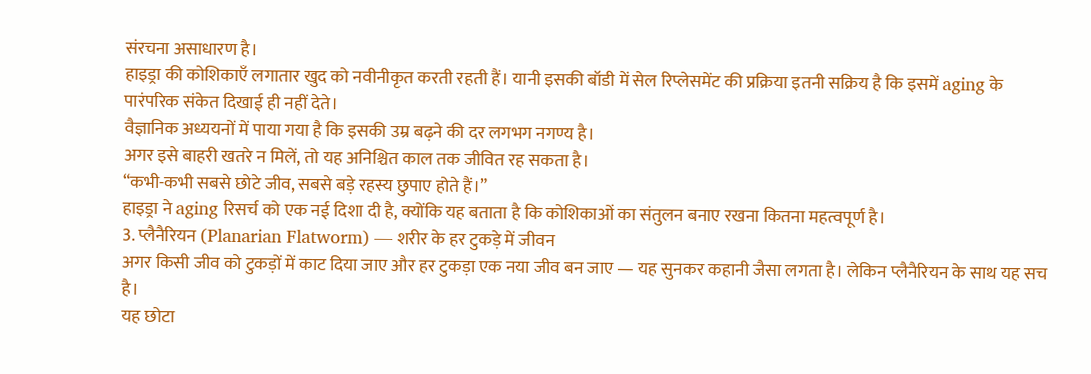संरचना असाधारण है।
हाइड्रा की कोशिकाएँ लगातार खुद को नवीनीकृत करती रहती हैं। यानी इसकी बॉडी में सेल रिप्लेसमेंट की प्रक्रिया इतनी सक्रिय है कि इसमें aging के पारंपरिक संकेत दिखाई ही नहीं देते।
वैज्ञानिक अध्ययनों में पाया गया है कि इसकी उम्र बढ़ने की दर लगभग नगण्य है।
अगर इसे बाहरी खतरे न मिलें, तो यह अनिश्चित काल तक जीवित रह सकता है।
“कभी-कभी सबसे छोटे जीव, सबसे बड़े रहस्य छुपाए होते हैं।”
हाइड्रा ने aging रिसर्च को एक नई दिशा दी है, क्योंकि यह बताता है कि कोशिकाओं का संतुलन बनाए रखना कितना महत्वपूर्ण है।
3. प्लैनैरियन (Planarian Flatworm) — शरीर के हर टुकड़े में जीवन
अगर किसी जीव को टुकड़ों में काट दिया जाए और हर टुकड़ा एक नया जीव बन जाए — यह सुनकर कहानी जैसा लगता है। लेकिन प्लैनैरियन के साथ यह सच है।
यह छोटा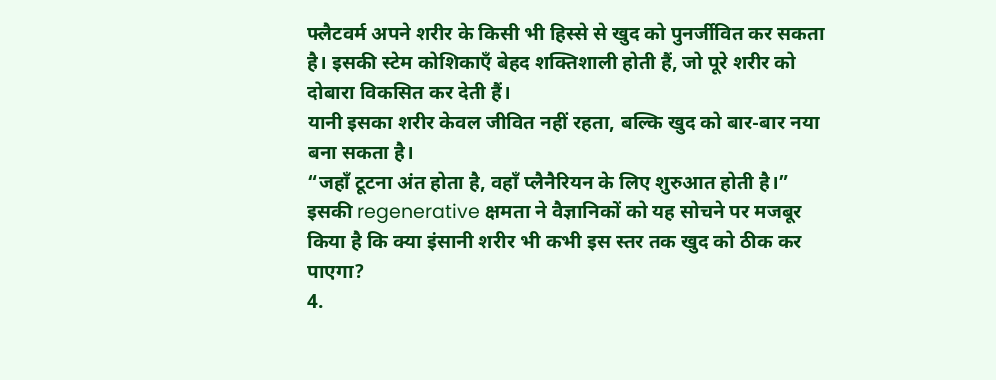फ्लैटवर्म अपने शरीर के किसी भी हिस्से से खुद को पुनर्जीवित कर सकता है। इसकी स्टेम कोशिकाएँ बेहद शक्तिशाली होती हैं, जो पूरे शरीर को दोबारा विकसित कर देती हैं।
यानी इसका शरीर केवल जीवित नहीं रहता, बल्कि खुद को बार-बार नया बना सकता है।
“जहाँ टूटना अंत होता है, वहाँ प्लैनैरियन के लिए शुरुआत होती है।”
इसकी regenerative क्षमता ने वैज्ञानिकों को यह सोचने पर मजबूर किया है कि क्या इंसानी शरीर भी कभी इस स्तर तक खुद को ठीक कर पाएगा?
4.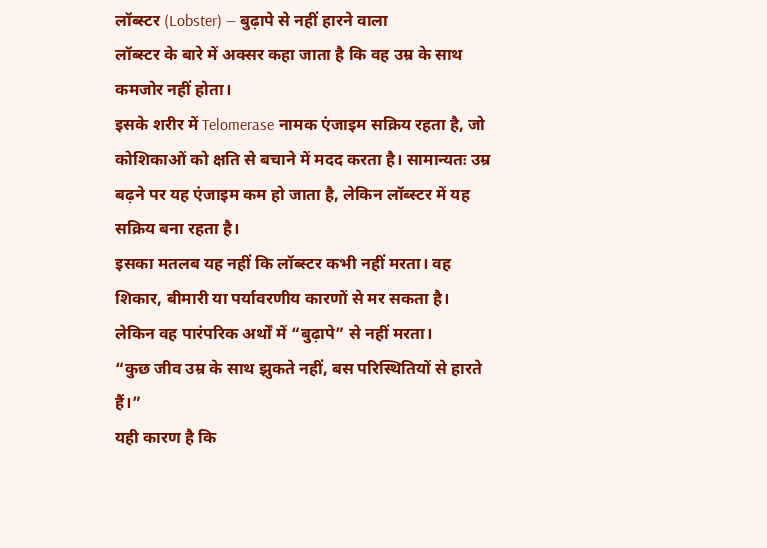लॉब्स्टर (Lobster) — बुढ़ापे से नहीं हारने वाला
लॉब्स्टर के बारे में अक्सर कहा जाता है कि वह उम्र के साथ कमजोर नहीं होता।
इसके शरीर में Telomerase नामक एंजाइम सक्रिय रहता है, जो कोशिकाओं को क्षति से बचाने में मदद करता है। सामान्यतः उम्र बढ़ने पर यह एंजाइम कम हो जाता है, लेकिन लॉब्स्टर में यह सक्रिय बना रहता है।
इसका मतलब यह नहीं कि लॉब्स्टर कभी नहीं मरता। वह शिकार, बीमारी या पर्यावरणीय कारणों से मर सकता है।
लेकिन वह पारंपरिक अर्थों में “बुढ़ापे” से नहीं मरता।
“कुछ जीव उम्र के साथ झुकते नहीं, बस परिस्थितियों से हारते हैं।”
यही कारण है कि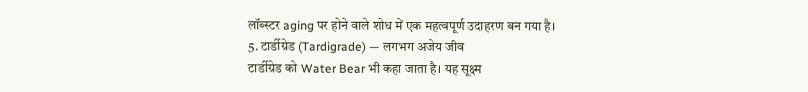लॉब्स्टर aging पर होने वाले शोध में एक महत्वपूर्ण उदाहरण बन गया है।
5. टार्डीग्रेड (Tardigrade) — लगभग अजेय जीव
टार्डीग्रेड को Water Bear भी कहा जाता है। यह सूक्ष्म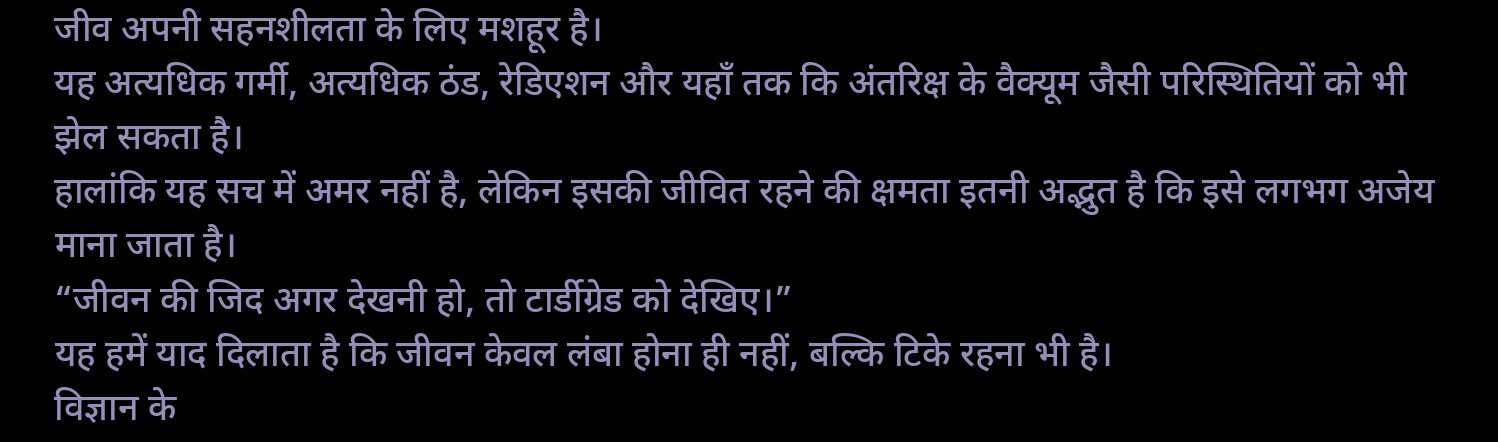जीव अपनी सहनशीलता के लिए मशहूर है।
यह अत्यधिक गर्मी, अत्यधिक ठंड, रेडिएशन और यहाँ तक कि अंतरिक्ष के वैक्यूम जैसी परिस्थितियों को भी झेल सकता है।
हालांकि यह सच में अमर नहीं है, लेकिन इसकी जीवित रहने की क्षमता इतनी अद्भुत है कि इसे लगभग अजेय माना जाता है।
“जीवन की जिद अगर देखनी हो, तो टार्डीग्रेड को देखिए।”
यह हमें याद दिलाता है कि जीवन केवल लंबा होना ही नहीं, बल्कि टिके रहना भी है।
विज्ञान के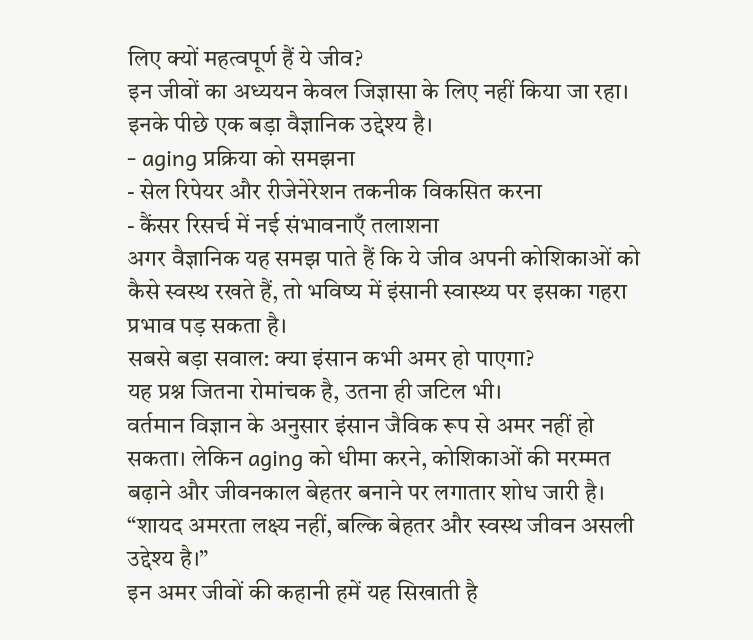लिए क्यों महत्वपूर्ण हैं ये जीव?
इन जीवों का अध्ययन केवल जिज्ञासा के लिए नहीं किया जा रहा। इनके पीछे एक बड़ा वैज्ञानिक उद्देश्य है।
- aging प्रक्रिया को समझना
- सेल रिपेयर और रीजेनेरेशन तकनीक विकसित करना
- कैंसर रिसर्च में नई संभावनाएँ तलाशना
अगर वैज्ञानिक यह समझ पाते हैं कि ये जीव अपनी कोशिकाओं को कैसे स्वस्थ रखते हैं, तो भविष्य में इंसानी स्वास्थ्य पर इसका गहरा प्रभाव पड़ सकता है।
सबसे बड़ा सवाल: क्या इंसान कभी अमर हो पाएगा?
यह प्रश्न जितना रोमांचक है, उतना ही जटिल भी।
वर्तमान विज्ञान के अनुसार इंसान जैविक रूप से अमर नहीं हो सकता। लेकिन aging को धीमा करने, कोशिकाओं की मरम्मत बढ़ाने और जीवनकाल बेहतर बनाने पर लगातार शोध जारी है।
“शायद अमरता लक्ष्य नहीं, बल्कि बेहतर और स्वस्थ जीवन असली उद्देश्य है।”
इन अमर जीवों की कहानी हमें यह सिखाती है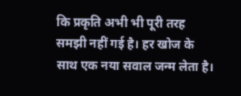कि प्रकृति अभी भी पूरी तरह समझी नहीं गई है। हर खोज के साथ एक नया सवाल जन्म लेता है।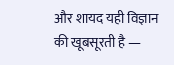और शायद यही विज्ञान की खूबसूरती है —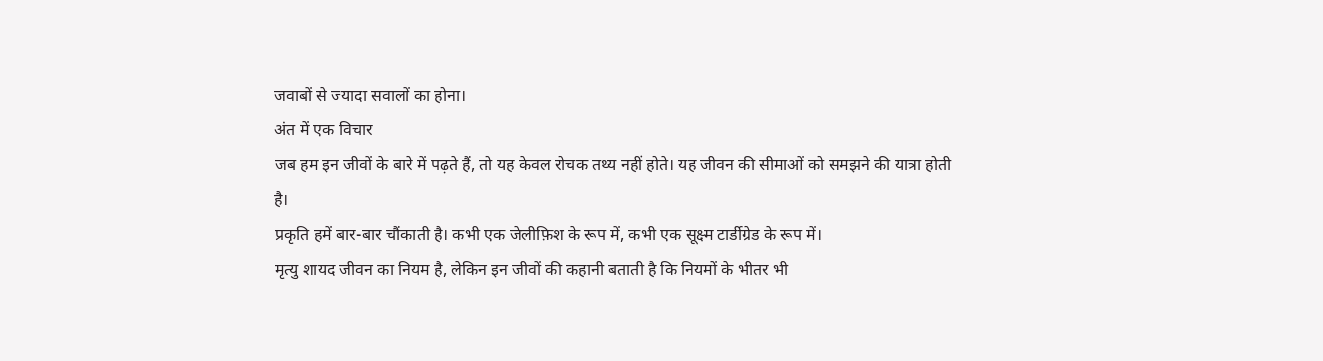जवाबों से ज्यादा सवालों का होना।
अंत में एक विचार
जब हम इन जीवों के बारे में पढ़ते हैं, तो यह केवल रोचक तथ्य नहीं होते। यह जीवन की सीमाओं को समझने की यात्रा होती है।
प्रकृति हमें बार-बार चौंकाती है। कभी एक जेलीफ़िश के रूप में, कभी एक सूक्ष्म टार्डीग्रेड के रूप में।
मृत्यु शायद जीवन का नियम है, लेकिन इन जीवों की कहानी बताती है कि नियमों के भीतर भी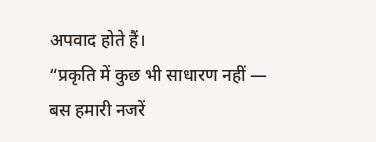अपवाद होते हैं।
“प्रकृति में कुछ भी साधारण नहीं — बस हमारी नजरें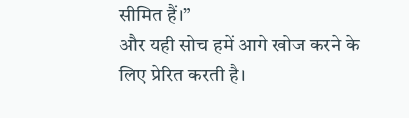सीमित हैं।”
और यही सोच हमें आगे खोज करने के लिए प्रेरित करती है।